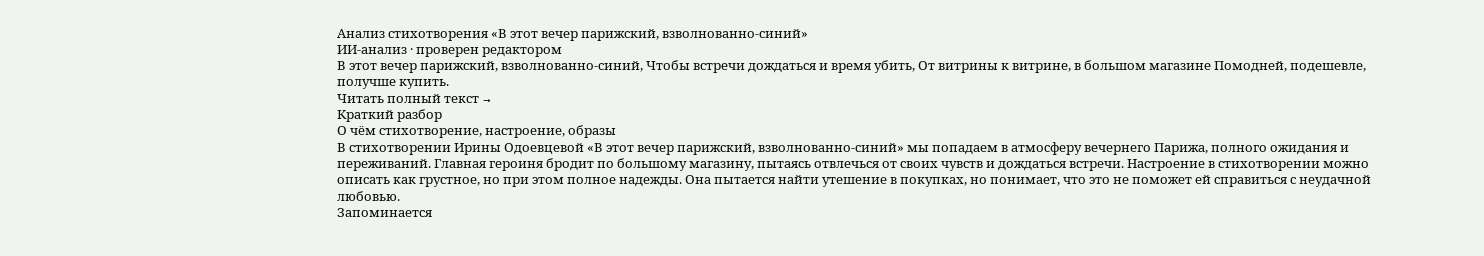Анализ стихотворения «В этот вечер парижский, взволнованно-синий»
ИИ-анализ · проверен редактором
В этот вечер парижский, взволнованно-синий, Чтобы встречи дождаться и время убить, От витрины к витрине, в большом магазине Помодней, подешевле, получше купить.
Читать полный текст →
Краткий разбор
О чём стихотворение, настроение, образы
В стихотворении Ирины Одоевцевой «В этот вечер парижский, взволнованно-синий» мы попадаем в атмосферу вечернего Парижа, полного ожидания и переживаний. Главная героиня бродит по большому магазину, пытаясь отвлечься от своих чувств и дождаться встречи. Настроение в стихотворении можно описать как грустное, но при этом полное надежды. Она пытается найти утешение в покупках, но понимает, что это не поможет ей справиться с неудачной любовью.
Запоминается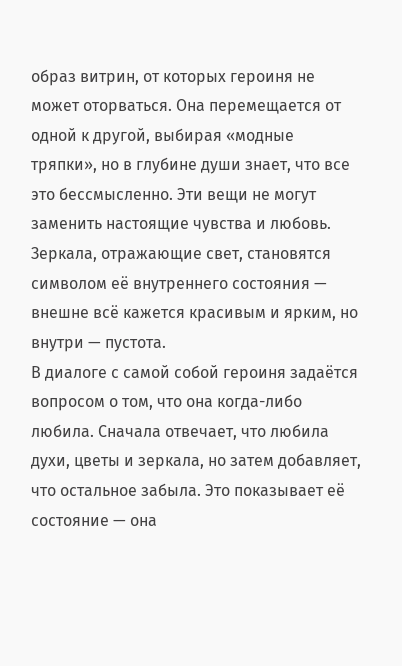образ витрин, от которых героиня не может оторваться. Она перемещается от одной к другой, выбирая «модные тряпки», но в глубине души знает, что все это бессмысленно. Эти вещи не могут заменить настоящие чувства и любовь. Зеркала, отражающие свет, становятся символом её внутреннего состояния — внешне всё кажется красивым и ярким, но внутри — пустота.
В диалоге с самой собой героиня задаётся вопросом о том, что она когда-либо любила. Сначала отвечает, что любила духи, цветы и зеркала, но затем добавляет, что остальное забыла. Это показывает её состояние — она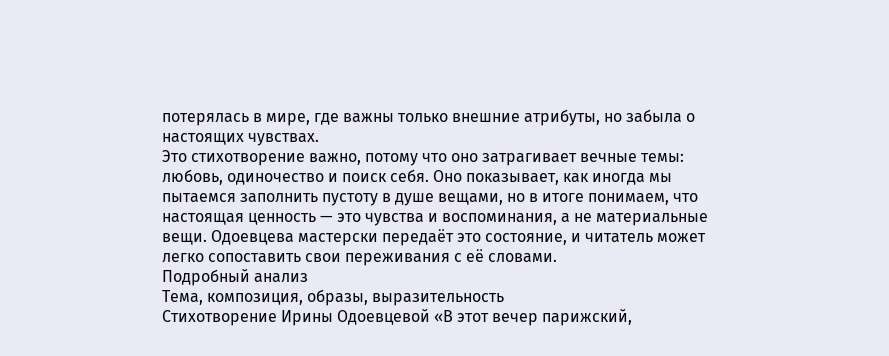потерялась в мире, где важны только внешние атрибуты, но забыла о настоящих чувствах.
Это стихотворение важно, потому что оно затрагивает вечные темы: любовь, одиночество и поиск себя. Оно показывает, как иногда мы пытаемся заполнить пустоту в душе вещами, но в итоге понимаем, что настоящая ценность — это чувства и воспоминания, а не материальные вещи. Одоевцева мастерски передаёт это состояние, и читатель может легко сопоставить свои переживания с её словами.
Подробный анализ
Тема, композиция, образы, выразительность
Стихотворение Ирины Одоевцевой «В этот вечер парижский,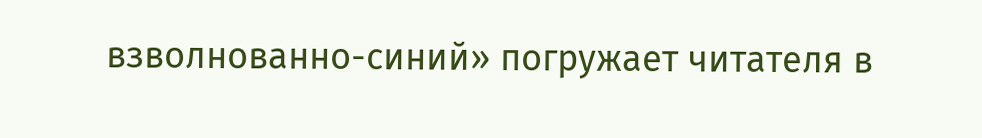взволнованно-синий» погружает читателя в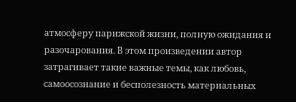атмосферу парижской жизни, полную ожидания и разочарования. В этом произведении автор затрагивает такие важные темы, как любовь, самоосознание и бесполезность материальных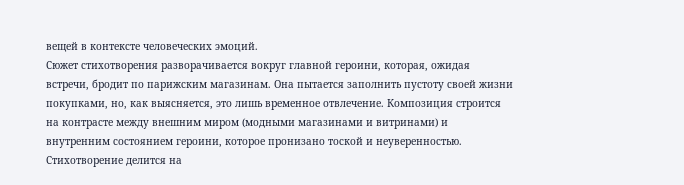вещей в контексте человеческих эмоций.
Сюжет стихотворения разворачивается вокруг главной героини, которая, ожидая встречи, бродит по парижским магазинам. Она пытается заполнить пустоту своей жизни покупками, но, как выясняется, это лишь временное отвлечение. Композиция строится на контрасте между внешним миром (модными магазинами и витринами) и внутренним состоянием героини, которое пронизано тоской и неуверенностью. Стихотворение делится на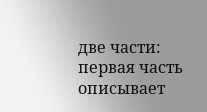две части: первая часть описывает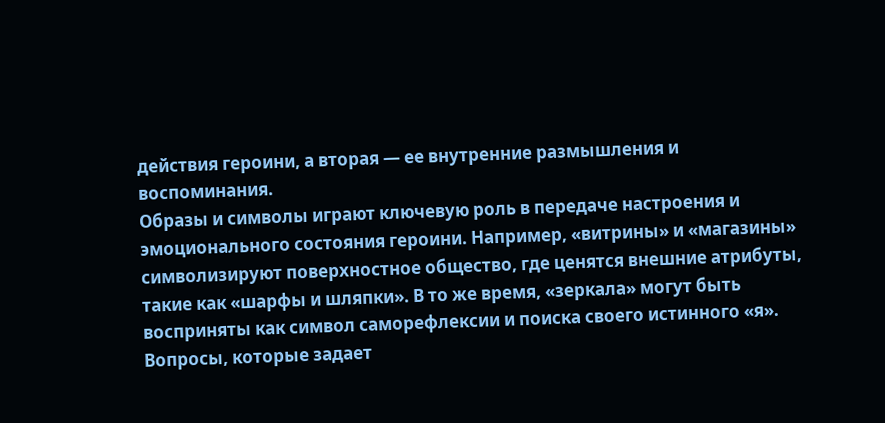действия героини, а вторая — ее внутренние размышления и воспоминания.
Образы и символы играют ключевую роль в передаче настроения и эмоционального состояния героини. Например, «витрины» и «магазины» символизируют поверхностное общество, где ценятся внешние атрибуты, такие как «шарфы и шляпки». В то же время, «зеркала» могут быть восприняты как символ саморефлексии и поиска своего истинного «я». Вопросы, которые задает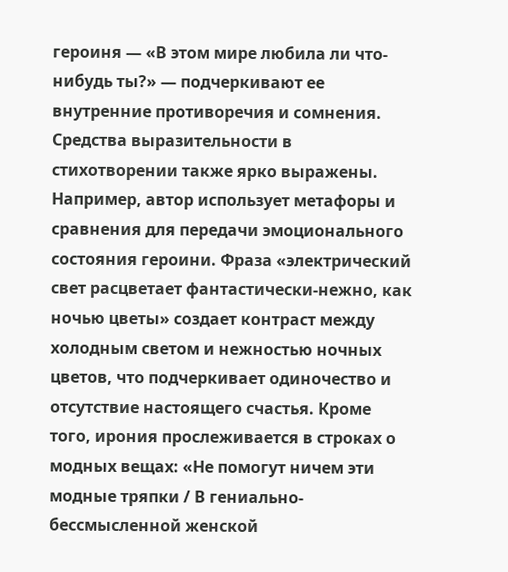героиня — «В этом мире любила ли что-нибудь ты?» — подчеркивают ее внутренние противоречия и сомнения.
Средства выразительности в стихотворении также ярко выражены. Например, автор использует метафоры и сравнения для передачи эмоционального состояния героини. Фраза «электрический свет расцветает фантастически-нежно, как ночью цветы» создает контраст между холодным светом и нежностью ночных цветов, что подчеркивает одиночество и отсутствие настоящего счастья. Кроме того, ирония прослеживается в строках о модных вещах: «Не помогут ничем эти модные тряпки / В гениально-бессмысленной женской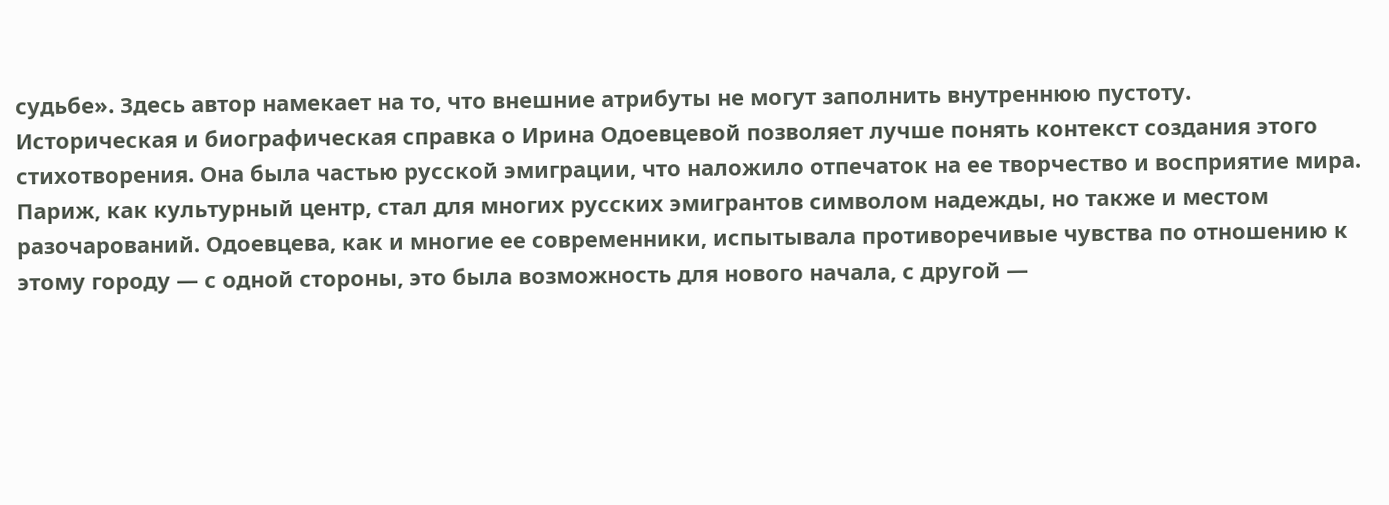судьбе». Здесь автор намекает на то, что внешние атрибуты не могут заполнить внутреннюю пустоту.
Историческая и биографическая справка о Ирина Одоевцевой позволяет лучше понять контекст создания этого стихотворения. Она была частью русской эмиграции, что наложило отпечаток на ее творчество и восприятие мира. Париж, как культурный центр, стал для многих русских эмигрантов символом надежды, но также и местом разочарований. Одоевцева, как и многие ее современники, испытывала противоречивые чувства по отношению к этому городу — с одной стороны, это была возможность для нового начала, с другой —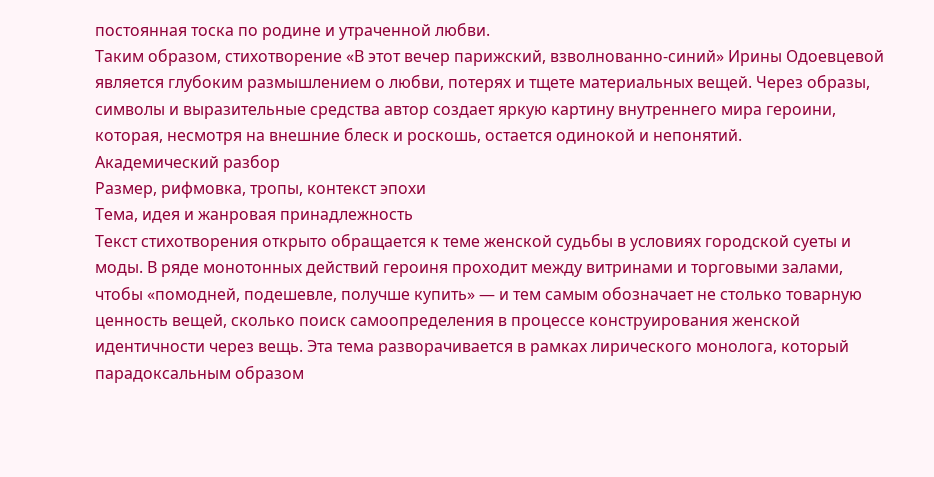постоянная тоска по родине и утраченной любви.
Таким образом, стихотворение «В этот вечер парижский, взволнованно-синий» Ирины Одоевцевой является глубоким размышлением о любви, потерях и тщете материальных вещей. Через образы, символы и выразительные средства автор создает яркую картину внутреннего мира героини, которая, несмотря на внешние блеск и роскошь, остается одинокой и непонятий.
Академический разбор
Размер, рифмовка, тропы, контекст эпохи
Тема, идея и жанровая принадлежность
Текст стихотворения открыто обращается к теме женской судьбы в условиях городской суеты и моды. В ряде монотонных действий героиня проходит между витринами и торговыми залами, чтобы «помодней, подешевле, получше купить» — и тем самым обозначает не столько товарную ценность вещей, сколько поиск самоопределения в процессе конструирования женской идентичности через вещь. Эта тема разворачивается в рамках лирического монолога, который парадоксальным образом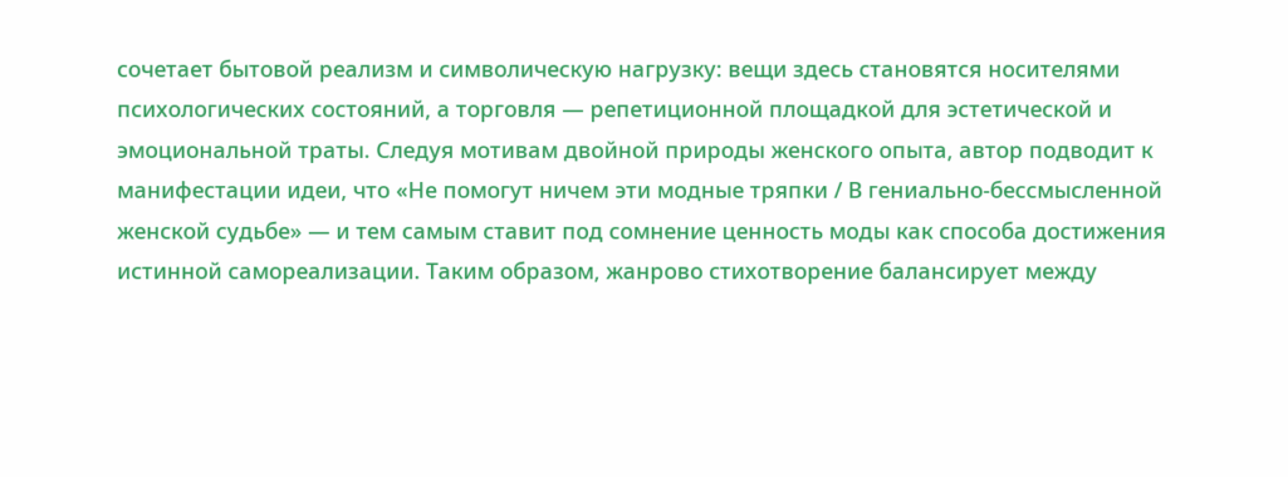сочетает бытовой реализм и символическую нагрузку: вещи здесь становятся носителями психологических состояний, а торговля — репетиционной площадкой для эстетической и эмоциональной траты. Следуя мотивам двойной природы женского опыта, автор подводит к манифестации идеи, что «Не помогут ничем эти модные тряпки / В гениально-бессмысленной женской судьбе» — и тем самым ставит под сомнение ценность моды как способа достижения истинной самореализации. Таким образом, жанрово стихотворение балансирует между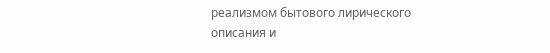реализмом бытового лирического описания и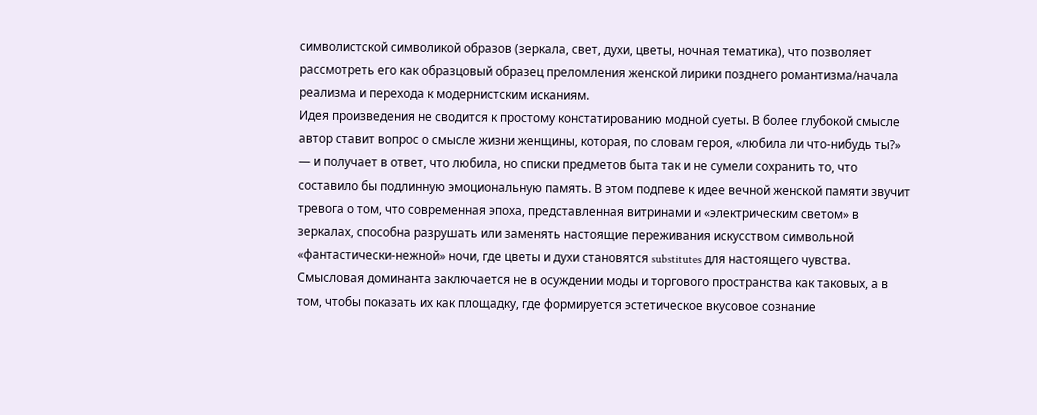символистской символикой образов (зеркала, свет, духи, цветы, ночная тематика), что позволяет рассмотреть его как образцовый образец преломления женской лирики позднего романтизма/начала реализма и перехода к модернистским исканиям.
Идея произведения не сводится к простому констатированию модной суеты. В более глубокой смысле автор ставит вопрос о смысле жизни женщины, которая, по словам героя, «любила ли что-нибудь ты?» — и получает в ответ, что любила, но списки предметов быта так и не сумели сохранить то, что составило бы подлинную эмоциональную память. В этом подпеве к идее вечной женской памяти звучит тревога о том, что современная эпоха, представленная витринами и «электрическим светом» в зеркалах, способна разрушать или заменять настоящие переживания искусством символьной «фантастически-нежной» ночи, где цветы и духи становятся substitutes для настоящего чувства. Смысловая доминанта заключается не в осуждении моды и торгового пространства как таковых, а в том, чтобы показать их как площадку, где формируется эстетическое вкусовое сознание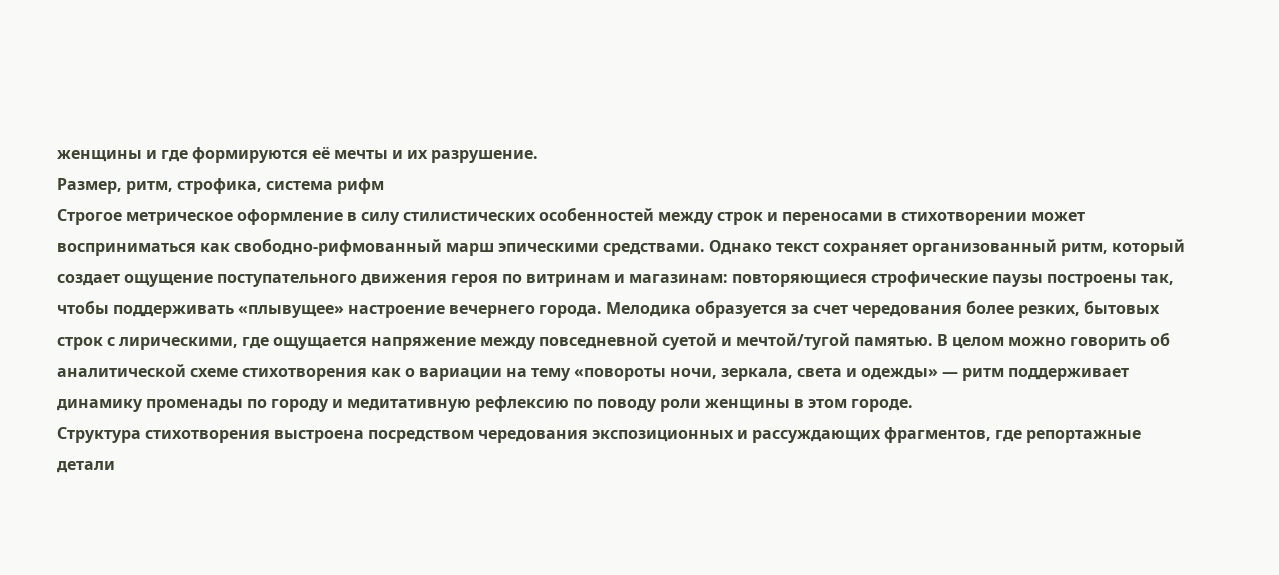женщины и где формируются её мечты и их разрушение.
Размер, ритм, строфика, система рифм
Строгое метрическое оформление в силу стилистических особенностей между строк и переносами в стихотворении может восприниматься как свободно-рифмованный марш эпическими средствами. Однако текст сохраняет организованный ритм, который создает ощущение поступательного движения героя по витринам и магазинам: повторяющиеся строфические паузы построены так, чтобы поддерживать «плывущее» настроение вечернего города. Мелодика образуется за счет чередования более резких, бытовых строк с лирическими, где ощущается напряжение между повседневной суетой и мечтой/тугой памятью. В целом можно говорить об аналитической схеме стихотворения как о вариации на тему «повороты ночи, зеркала, света и одежды» — ритм поддерживает динамику променады по городу и медитативную рефлексию по поводу роли женщины в этом городе.
Структура стихотворения выстроена посредством чередования экспозиционных и рассуждающих фрагментов, где репортажные детали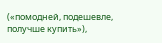(«помодней, подешевле, получше купить»),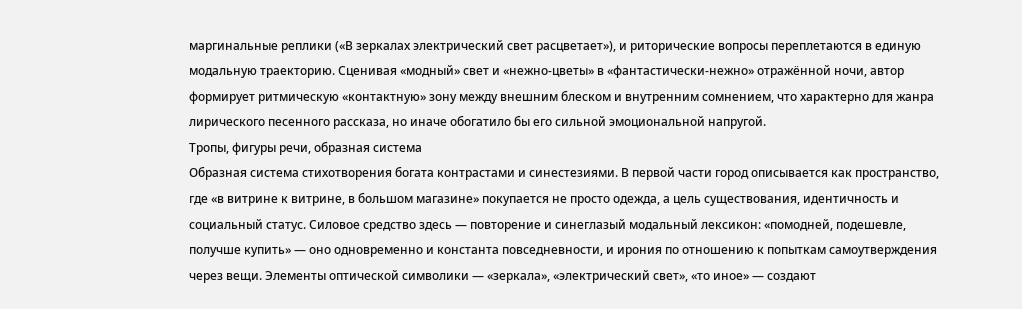маргинальные реплики («В зеркалах электрический свет расцветает»), и риторические вопросы переплетаются в единую модальную траекторию. Сценивая «модный» свет и «нежно-цветы» в «фантастически-нежно» отражённой ночи, автор формирует ритмическую «контактную» зону между внешним блеском и внутренним сомнением, что характерно для жанра лирического песенного рассказа, но иначе обогатило бы его сильной эмоциональной напругой.
Тропы, фигуры речи, образная система
Образная система стихотворения богата контрастами и синестезиями. В первой части город описывается как пространство, где «в витрине к витрине, в большом магазине» покупается не просто одежда, а цель существования, идентичность и социальный статус. Силовое средство здесь — повторение и синеглазый модальный лексикон: «помодней, подешевле, получше купить» — оно одновременно и константа повседневности, и ирония по отношению к попыткам самоутверждения через вещи. Элементы оптической символики — «зеркала», «электрический свет», «то иное» — создают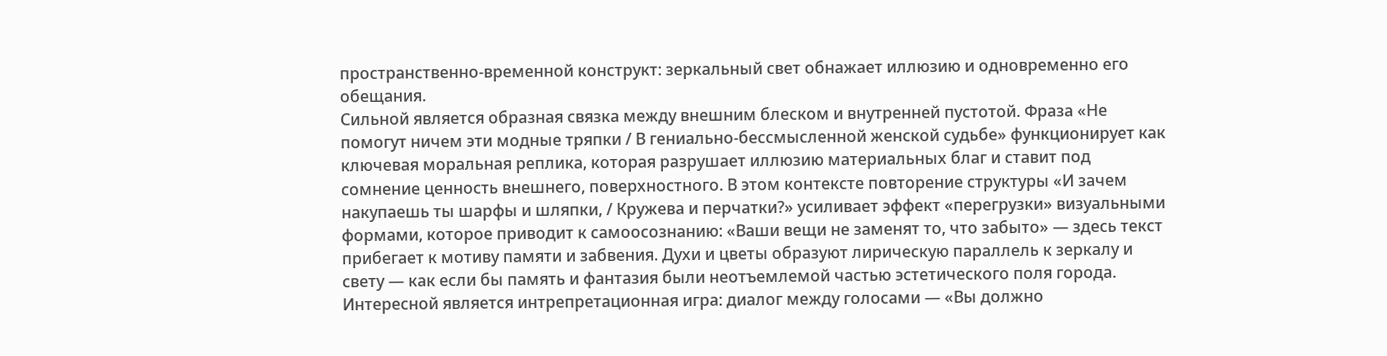пространственно-временной конструкт: зеркальный свет обнажает иллюзию и одновременно его обещания.
Сильной является образная связка между внешним блеском и внутренней пустотой. Фраза «Не помогут ничем эти модные тряпки / В гениально-бессмысленной женской судьбе» функционирует как ключевая моральная реплика, которая разрушает иллюзию материальных благ и ставит под сомнение ценность внешнего, поверхностного. В этом контексте повторение структуры «И зачем накупаешь ты шарфы и шляпки, / Кружева и перчатки?» усиливает эффект «перегрузки» визуальными формами, которое приводит к самоосознанию: «Ваши вещи не заменят то, что забыто» — здесь текст прибегает к мотиву памяти и забвения. Духи и цветы образуют лирическую параллель к зеркалу и свету — как если бы память и фантазия были неотъемлемой частью эстетического поля города.
Интересной является интрепретационная игра: диалог между голосами — «Вы должно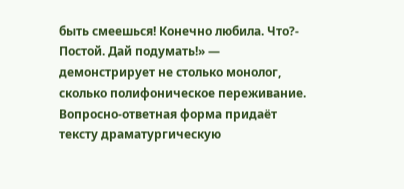быть смеешься! Конечно любила. Что?- Постой. Дай подумать!» — демонстрирует не столько монолог, сколько полифоническое переживание. Вопросно-ответная форма придаёт тексту драматургическую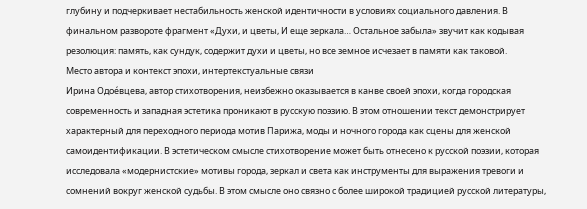глубину и подчеркивает нестабильность женской идентичности в условиях социального давления. В финальном развороте фрагмент «Духи, и цветы, И еще зеркала… Остальное забыла» звучит как кодывая резолюция: память, как сундук, содержит духи и цветы, но все земное исчезает в памяти как таковой.
Место автора и контекст эпохи, интертекстуальные связи
Ирина Одое́вцева, автор стихотворения, неизбежно оказывается в канве своей эпохи, когда городская современность и западная эстетика проникают в русскую поэзию. В этом отношении текст демонстрирует характерный для переходного периода мотив Парижа, моды и ночного города как сцены для женской самоидентификации. В эстетическом смысле стихотворение может быть отнесено к русской поэзии, которая исследовала «модернистские» мотивы города, зеркал и света как инструменты для выражения тревоги и сомнений вокруг женской судьбы. В этом смысле оно связно с более широкой традицией русской литературы,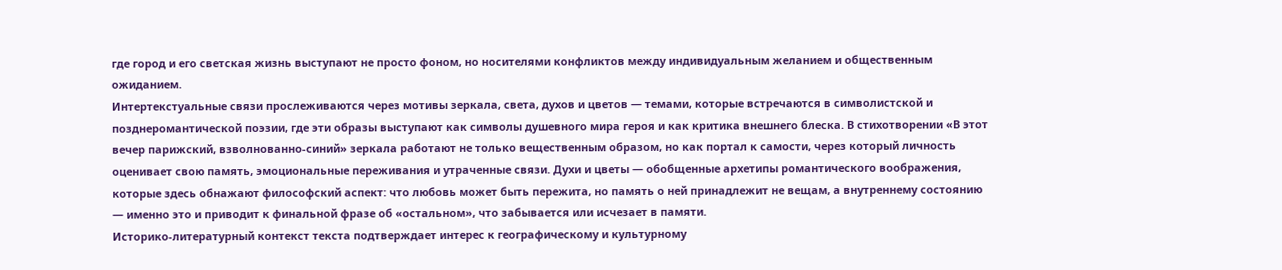где город и его светская жизнь выступают не просто фоном, но носителями конфликтов между индивидуальным желанием и общественным ожиданием.
Интертекстуальные связи прослеживаются через мотивы зеркала, света, духов и цветов — темами, которые встречаются в символистской и позднеромантической поэзии, где эти образы выступают как символы душевного мира героя и как критика внешнего блеска. В стихотворении «В этот вечер парижский, взволнованно-синий» зеркала работают не только вещественным образом, но как портал к самости, через который личность оценивает свою память, эмоциональные переживания и утраченные связи. Духи и цветы — обобщенные архетипы романтического воображения, которые здесь обнажают философский аспект: что любовь может быть пережита, но память о ней принадлежит не вещам, а внутреннему состоянию — именно это и приводит к финальной фразе об «остальном», что забывается или исчезает в памяти.
Историко-литературный контекст текста подтверждает интерес к географическому и культурному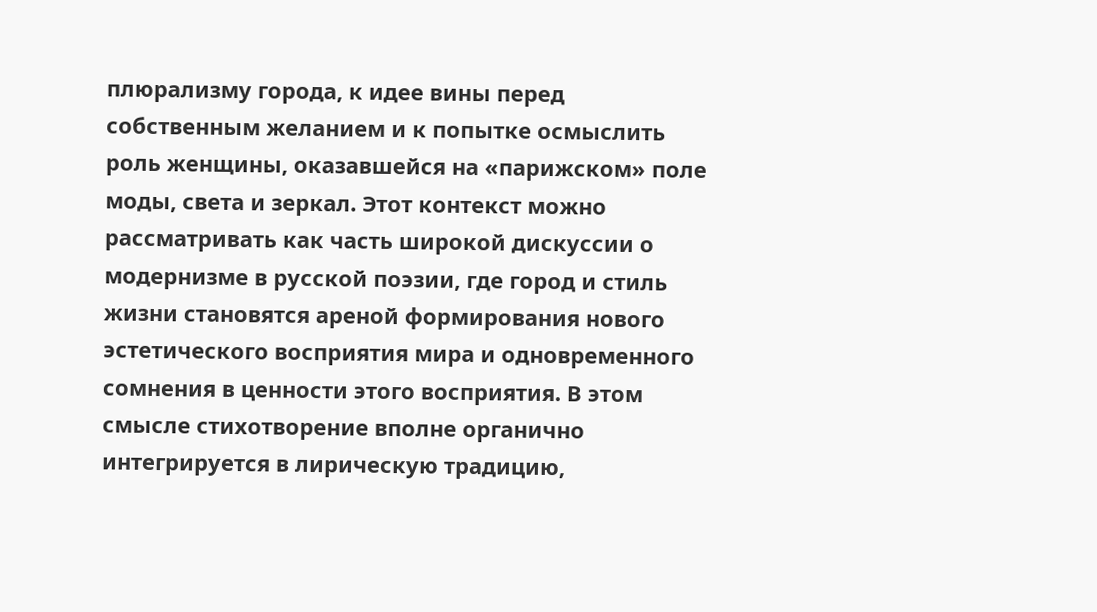плюрализму города, к идее вины перед собственным желанием и к попытке осмыслить роль женщины, оказавшейся на «парижском» поле моды, света и зеркал. Этот контекст можно рассматривать как часть широкой дискуссии о модернизме в русской поэзии, где город и стиль жизни становятся ареной формирования нового эстетического восприятия мира и одновременного сомнения в ценности этого восприятия. В этом смысле стихотворение вполне органично интегрируется в лирическую традицию,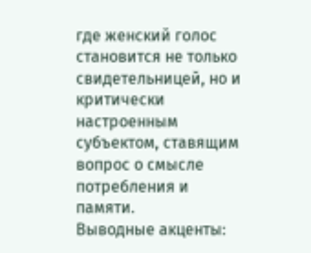где женский голос становится не только свидетельницей, но и критически настроенным субъектом, ставящим вопрос о смысле потребления и памяти.
Выводные акценты: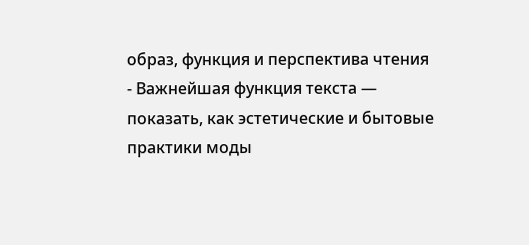образ, функция и перспектива чтения
- Важнейшая функция текста — показать, как эстетические и бытовые практики моды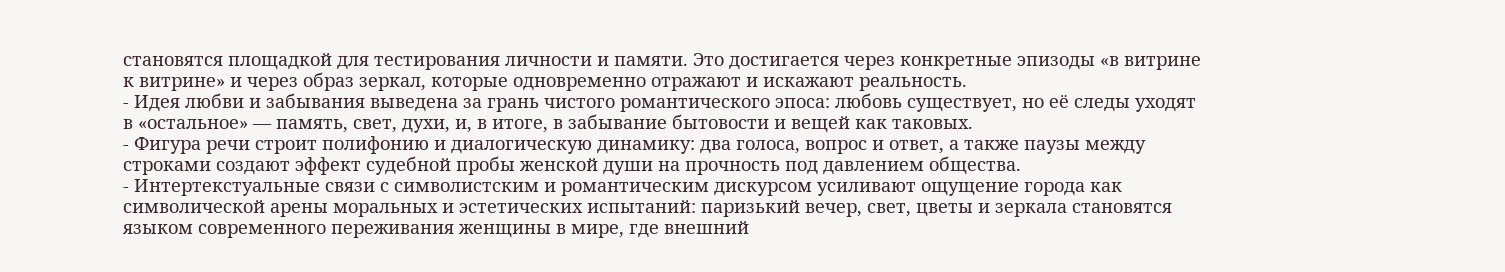становятся площадкой для тестирования личности и памяти. Это достигается через конкретные эпизоды «в витрине к витрине» и через образ зеркал, которые одновременно отражают и искажают реальность.
- Идея любви и забывания выведена за грань чистого романтического эпоса: любовь существует, но её следы уходят в «остальное» — память, свет, духи, и, в итоге, в забывание бытовости и вещей как таковых.
- Фигура речи строит полифонию и диалогическую динамику: два голоса, вопрос и ответ, а также паузы между строками создают эффект судебной пробы женской души на прочность под давлением общества.
- Интертекстуальные связи с символистским и романтическим дискурсом усиливают ощущение города как символической арены моральных и эстетических испытаний: паризький вечер, свет, цветы и зеркала становятся языком современного переживания женщины в мире, где внешний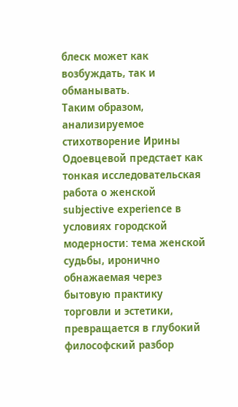блеск может как возбуждать, так и обманывать.
Таким образом, анализируемое стихотворение Ирины Одоевцевой предстает как тонкая исследовательская работа о женской subjective experience в условиях городской модерности: тема женской судьбы, иронично обнажаемая через бытовую практику торговли и эстетики, превращается в глубокий философский разбор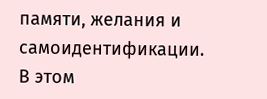памяти, желания и самоидентификации. В этом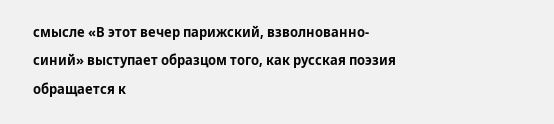смысле «В этот вечер парижский, взволнованно-синий» выступает образцом того, как русская поэзия обращается к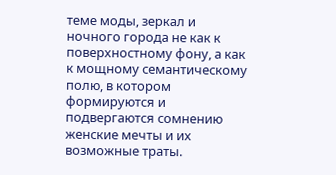теме моды, зеркал и ночного города не как к поверхностному фону, а как к мощному семантическому полю, в котором формируются и подвергаются сомнению женские мечты и их возможные траты.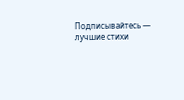Подписывайтесь — лучшие стихи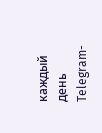каждый день
Telegram-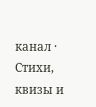канал · Стихи, квизы и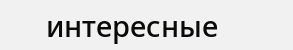интересные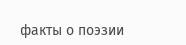факты о поэзии